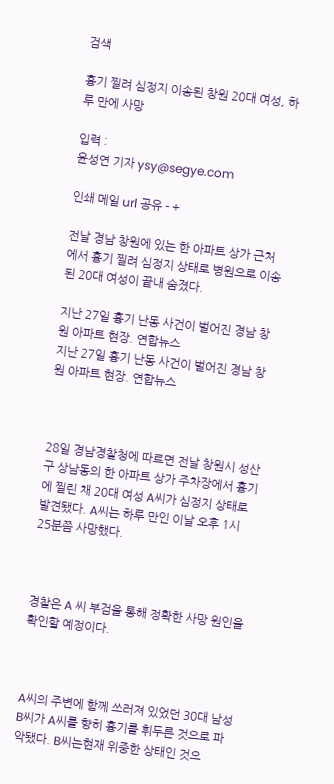검색

흉기 찔려 심정지 이송된 창원 20대 여성, 하루 만에 사망

입력 :
윤성연 기자 ysy@segye.com

인쇄 메일 url 공유 - +

전날 경남 창원에 있는 한 아파트 상가 근처에서 흉기 찔려 심정지 상태로 병원으로 이송된 20대 여성이 끝내 숨졌다.

지난 27일 흉기 난동 사건이 벌어진 경남 창원 아파트 현장. 연합뉴스
지난 27일 흉기 난동 사건이 벌어진 경남 창원 아파트 현장. 연합뉴스



28일 경남경찰청에 따르면 전날 창원시 성산구 상남동의 한 아파트 상가 주차장에서 흉기에 찔린 채 20대 여성 A씨가 심정지 상태로 발견됐다. A씨는 하루 만인 이날 오후 1시 25분쯤 사망했다.



경찰은 A 씨 부검을 통해 정확한 사망 원인을 확인할 예정이다.



A씨의 주변에 함께 쓰러져 있었던 30대 남성 B씨가 A씨를 향히 흉기를 휘두른 것으로 파악됐다. B씨는현재 위중한 상태인 것으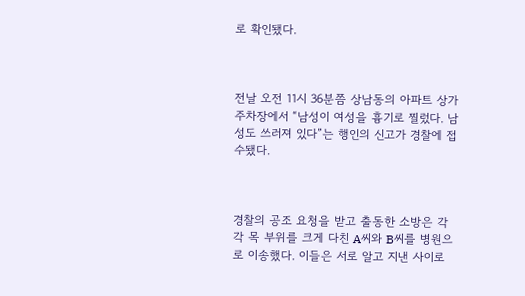로 확인됐다.



전날 오전 11시 36분쯤 상남동의 아파트 상가 주차장에서 “남성이 여성을 흉기로 찔렀다. 남성도 쓰러져 있다”는 행인의 신고가 경찰에 접수됐다.



경찰의 공조 요청을 받고 출동한 소방은 각각 목 부위를 크게 다친 A씨와 B씨를 병원으로 이송했다. 이들은 서로 알고 지낸 사이로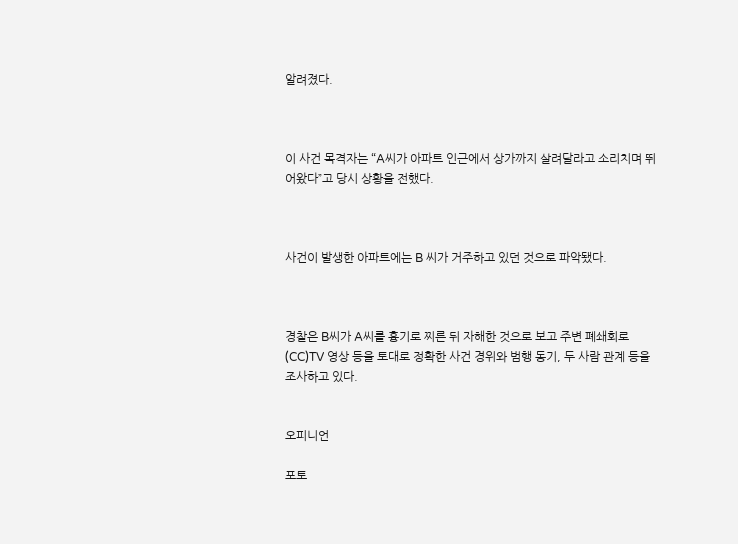알려졌다.



이 사건 목격자는 “A씨가 아파트 인근에서 상가까지 살려달라고 소리치며 뛰어왔다”고 당시 상황을 전했다.



사건이 발생한 아파트에는 B 씨가 거주하고 있던 것으로 파악됐다.



경찰은 B씨가 A씨를 흉기로 찌른 뒤 자해한 것으로 보고 주변 폐쇄회로(CC)TV 영상 등을 토대로 정확한 사건 경위와 범행 동기, 두 사람 관계 등을 조사하고 있다.


오피니언

포토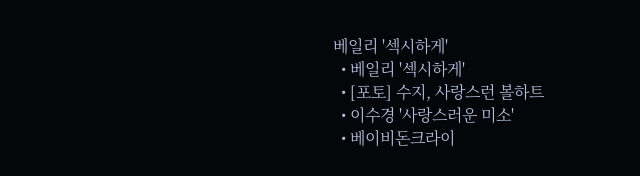베일리 '섹시하게'
  • 베일리 '섹시하게'
  • [포토] 수지, 사랑스런 볼하트
  • 이수경 '사랑스러운 미소'
  • 베이비돈크라이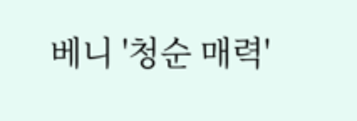베니 '청순 매력'